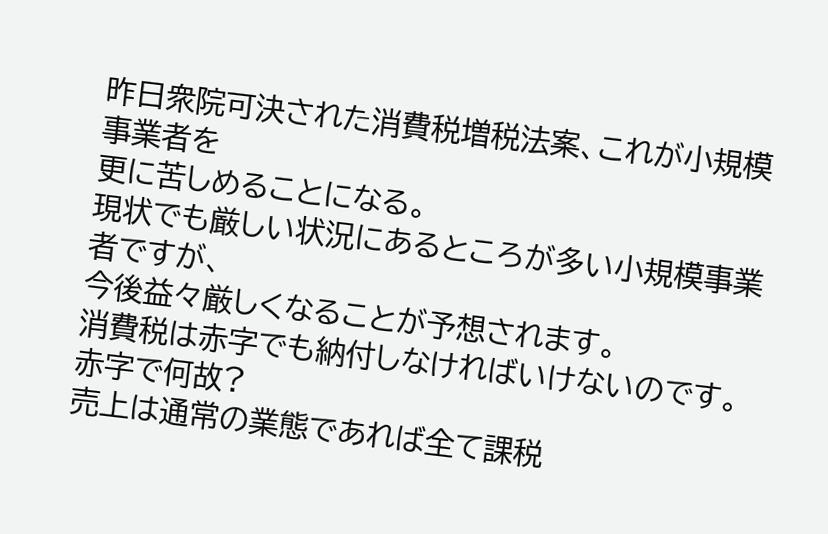昨日衆院可決された消費税増税法案、これが小規模事業者を
更に苦しめることになる。
現状でも厳しい状況にあるところが多い小規模事業者ですが、
今後益々厳しくなることが予想されます。
消費税は赤字でも納付しなければいけないのです。
赤字で何故?
売上は通常の業態であれば全て課税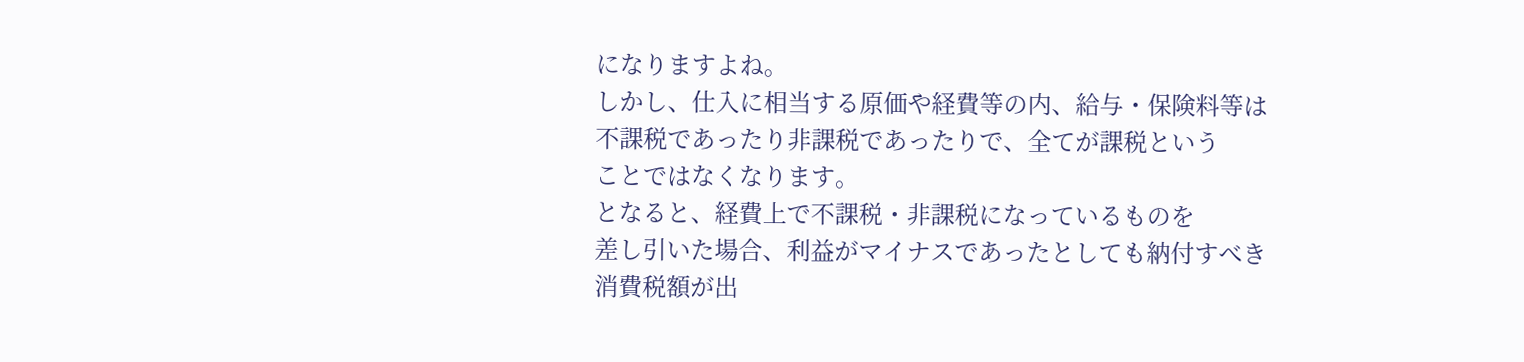になりますよね。
しかし、仕入に相当する原価や経費等の内、給与・保険料等は
不課税であったり非課税であったりで、全てが課税という
ことではなくなります。
となると、経費上で不課税・非課税になっているものを
差し引いた場合、利益がマイナスであったとしても納付すべき
消費税額が出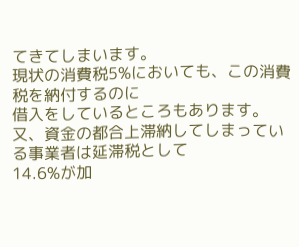てきてしまいます。
現状の消費税5%においても、この消費税を納付するのに
借入をしているところもあります。
又、資金の都合上滞納してしまっている事業者は延滞税として
14.6%が加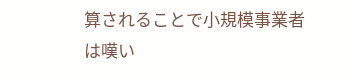算されることで小規模事業者は嘆い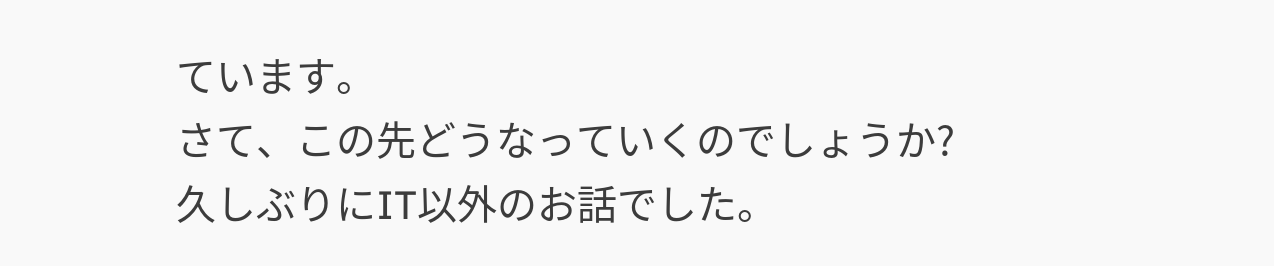ています。
さて、この先どうなっていくのでしょうか?
久しぶりにIT以外のお話でした。